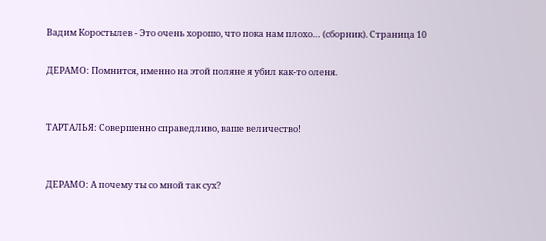Вадим Коростылев - Это очень хорошо, что пока нам плохо… (сборник). Страница 10

ДЕРАМО: Помнится, именно на этой поляне я убил как-то оленя.


ТАРТАЛЬЯ: Совершенно справедливо, ваше величество!


ДЕРАМО: А почему ты со мной так сух?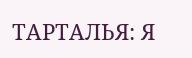ТАРТАЛЬЯ: Я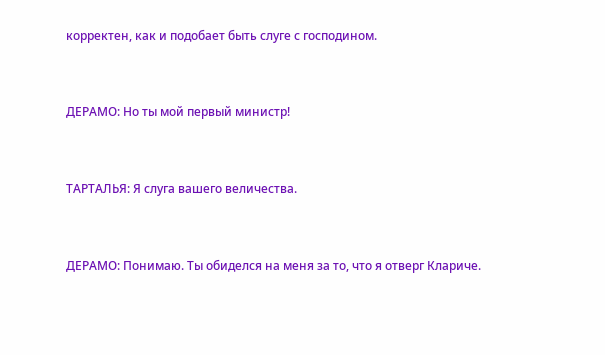корректен, как и подобает быть слуге с господином.


ДЕРАМО: Но ты мой первый министр!


ТАРТАЛЬЯ: Я слуга вашего величества.


ДЕРАМО: Понимаю. Ты обиделся на меня за то, что я отверг Клариче.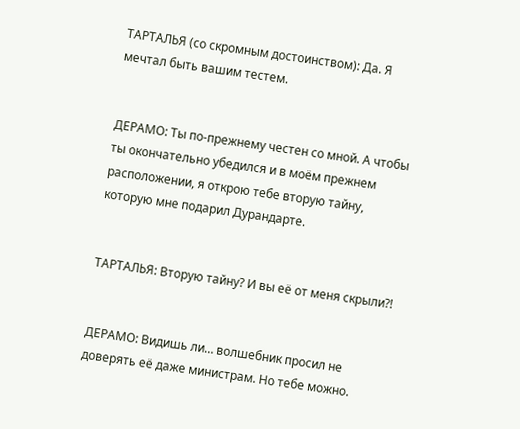ТАРТАЛЬЯ (со скромным достоинством): Да. Я мечтал быть вашим тестем.


ДЕРАМО: Ты по-прежнему честен со мной. А чтобы ты окончательно убедился и в моём прежнем расположении, я открою тебе вторую тайну, которую мне подарил Дурандарте.


ТАРТАЛЬЯ: Вторую тайну? И вы её от меня скрыли?!


ДЕРАМО: Видишь ли… волшебник просил не доверять её даже министрам. Но тебе можно.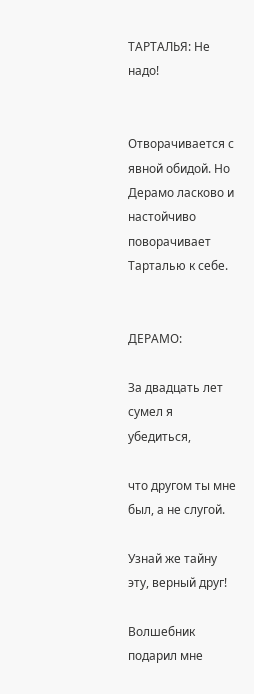ТАРТАЛЬЯ: Не надо!


Отворачивается с явной обидой. Но Дерамо ласково и настойчиво поворачивает Тарталью к себе.


ДЕРАМО:

За двадцать лет сумел я убедиться,

что другом ты мне был, а не слугой.

Узнай же тайну эту, верный друг!

Волшебник подарил мне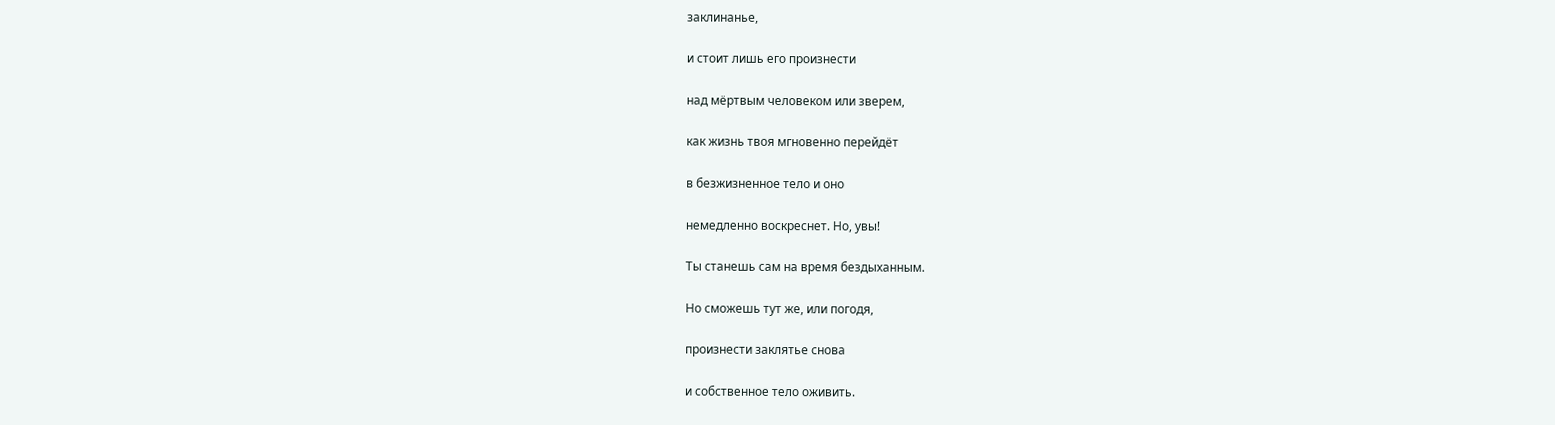заклинанье,

и стоит лишь его произнести

над мёртвым человеком или зверем,

как жизнь твоя мгновенно перейдёт

в безжизненное тело и оно

немедленно воскреснет. Но, увы!

Ты станешь сам на время бездыханным.

Но сможешь тут же, или погодя,

произнести заклятье снова

и собственное тело оживить.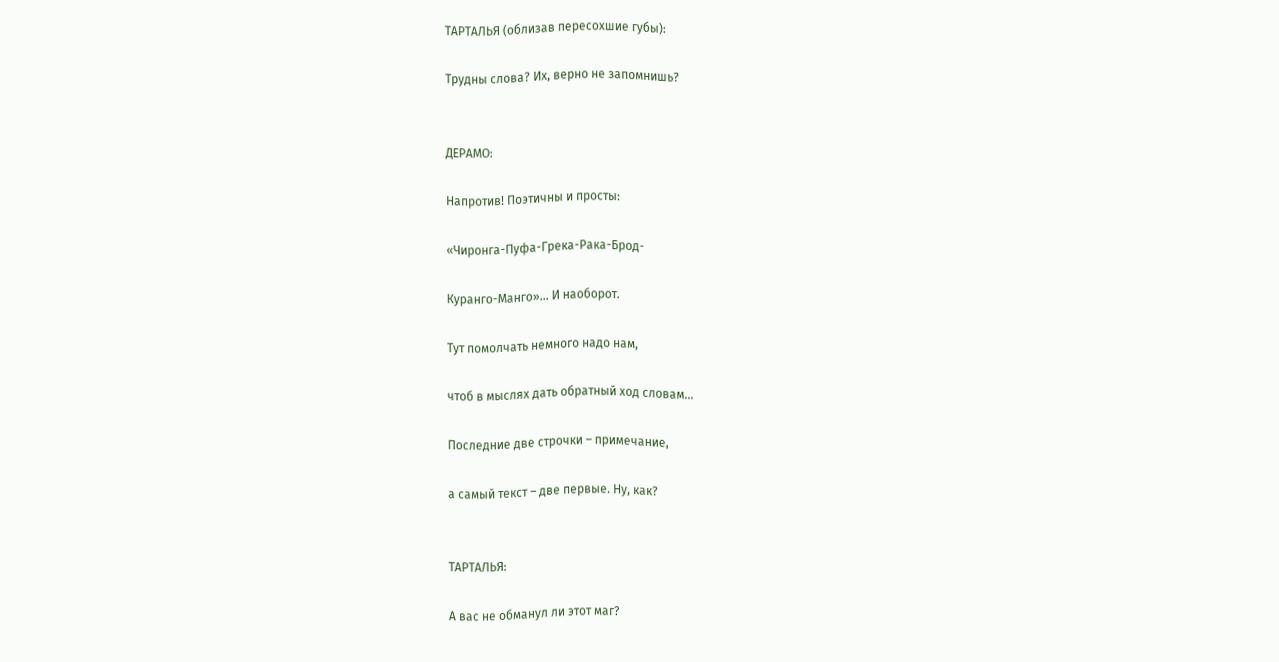ТАРТАЛЬЯ (облизав пересохшие губы):

Трудны слова? Их, верно не запомнишь?


ДЕРАМО:

Напротив! Поэтичны и просты:

«Чиронга-Пуфа-Грека-Рака-Брод-

Куранго-Манго»… И наоборот.

Тут помолчать немного надо нам,

чтоб в мыслях дать обратный ход словам…

Последние две строчки – примечание,

а самый текст – две первые. Ну, как?


ТАРТАЛЬЯ:

А вас не обманул ли этот маг?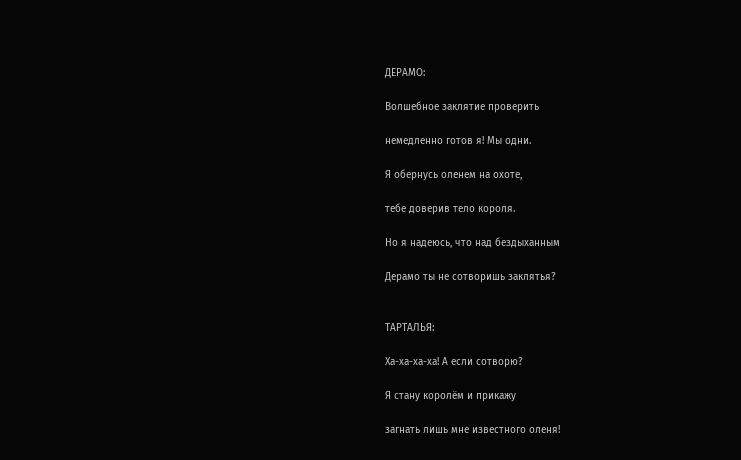ДЕРАМО:

Волшебное заклятие проверить

немедленно готов я! Мы одни.

Я обернусь оленем на охоте,

тебе доверив тело короля.

Но я надеюсь, что над бездыханным

Дерамо ты не сотворишь заклятья?


ТАРТАЛЬЯ:

Ха-ха-ха-ха! А если сотворю?

Я стану королём и прикажу

загнать лишь мне известного оленя!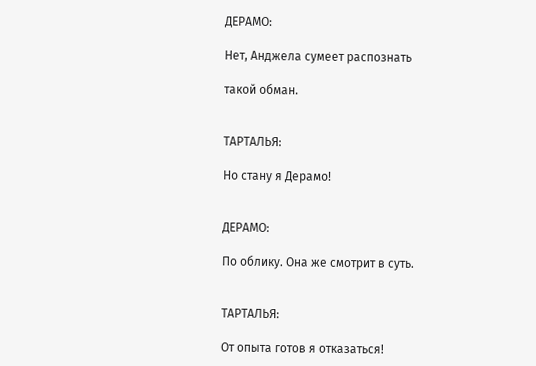ДЕРАМО:

Нет, Анджела сумеет распознать

такой обман.


ТАРТАЛЬЯ:

Но стану я Дерамо!


ДЕРАМО:

По облику. Она же смотрит в суть.


ТАРТАЛЬЯ:

От опыта готов я отказаться!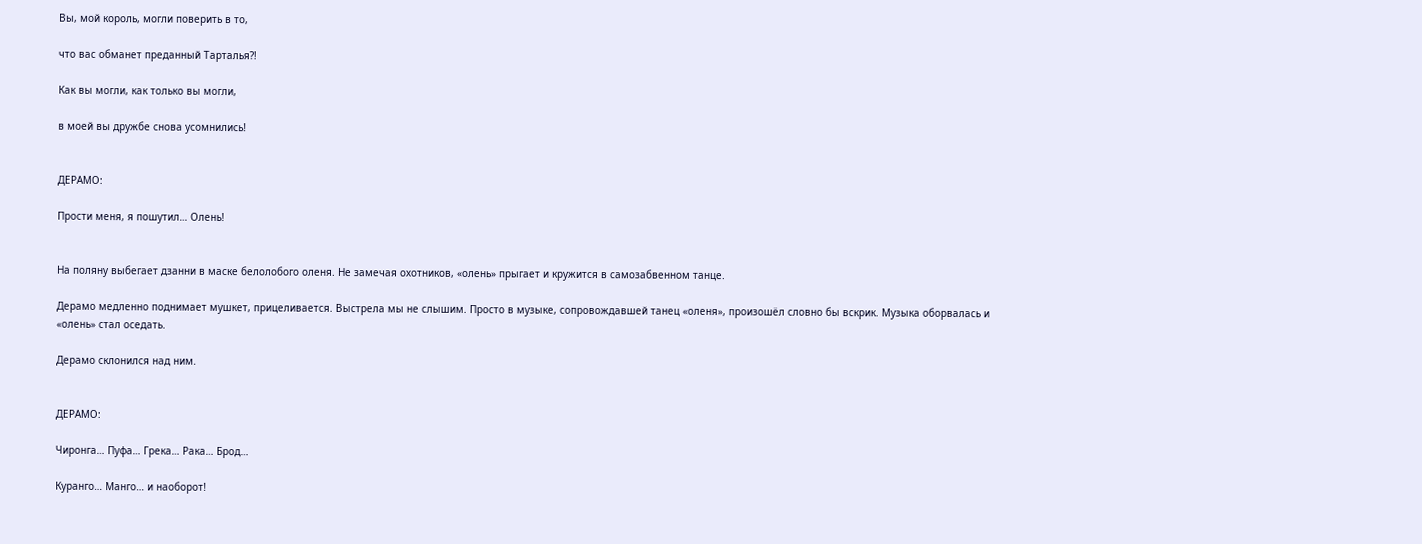Вы, мой король, могли поверить в то,

что вас обманет преданный Тарталья?!

Как вы могли, как только вы могли,

в моей вы дружбе снова усомнились!


ДЕРАМО:

Прости меня, я пошутил… Олень!


На поляну выбегает дзанни в маске белолобого оленя. Не замечая охотников, «олень» прыгает и кружится в самозабвенном танце.

Дерамо медленно поднимает мушкет, прицеливается. Выстрела мы не слышим. Просто в музыке, сопровождавшей танец «оленя», произошёл словно бы вскрик. Музыка оборвалась и «олень» стал оседать.

Дерамо склонился над ним.


ДЕРАМО:

Чиронга… Пуфа… Грека… Рака… Брод…

Куранго… Манго… и наоборот!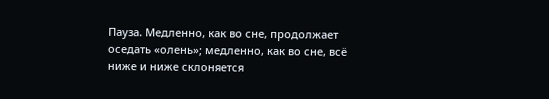Пауза. Медленно, как во сне, продолжает оседать «олень»; медленно, как во сне, всё ниже и ниже склоняется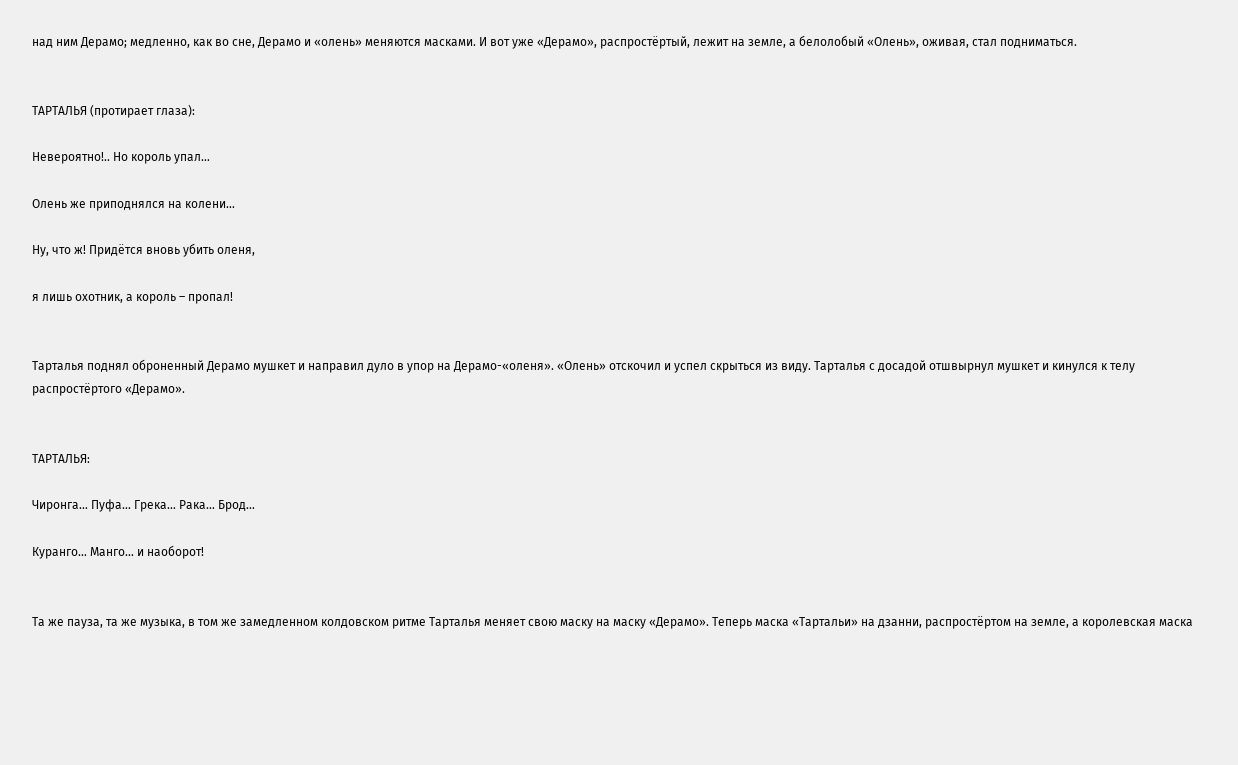над ним Дерамо; медленно, как во сне, Дерамо и «олень» меняются масками. И вот уже «Дерамо», распростёртый, лежит на земле, а белолобый «Олень», оживая, стал подниматься.


ТАРТАЛЬЯ (протирает глаза):

Невероятно!.. Но король упал…

Олень же приподнялся на колени…

Ну, что ж! Придётся вновь убить оленя,

я лишь охотник, а король – пропал!


Тарталья поднял оброненный Дерамо мушкет и направил дуло в упор на Дерамо-«оленя». «Олень» отскочил и успел скрыться из виду. Тарталья с досадой отшвырнул мушкет и кинулся к телу распростёртого «Дерамо».


ТАРТАЛЬЯ:

Чиронга… Пуфа… Грека… Рака… Брод…

Куранго… Манго… и наоборот!


Та же пауза, та же музыка, в том же замедленном колдовском ритме Тарталья меняет свою маску на маску «Дерамо». Теперь маска «Тартальи» на дзанни, распростёртом на земле, а королевская маска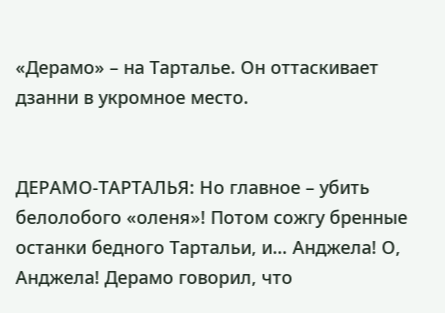«Дерамо» – на Тарталье. Он оттаскивает дзанни в укромное место.


ДЕРАМО-ТАРТАЛЬЯ: Но главное – убить белолобого «оленя»! Потом сожгу бренные останки бедного Тартальи, и… Анджела! О, Анджела! Дерамо говорил, что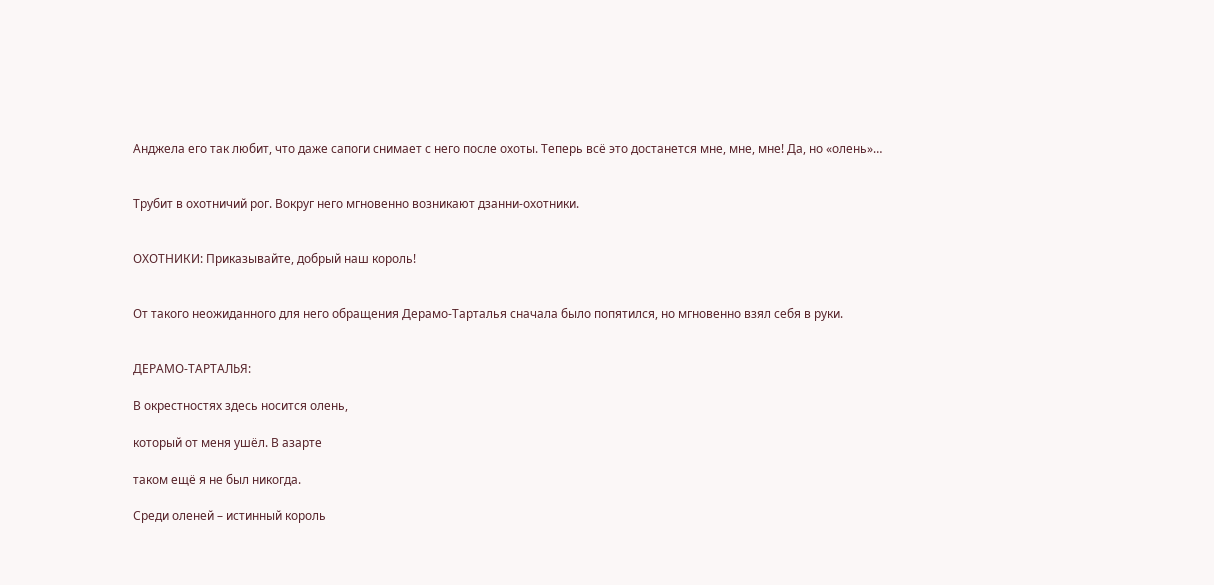Анджела его так любит, что даже сапоги снимает с него после охоты. Теперь всё это достанется мне, мне, мне! Да, но «олень»…


Трубит в охотничий рог. Вокруг него мгновенно возникают дзанни-охотники.


ОХОТНИКИ: Приказывайте, добрый наш король!


От такого неожиданного для него обращения Дерамо-Тарталья сначала было попятился, но мгновенно взял себя в руки.


ДЕРАМО-ТАРТАЛЬЯ:

В окрестностях здесь носится олень,

который от меня ушёл. В азарте

таком ещё я не был никогда.

Среди оленей – истинный король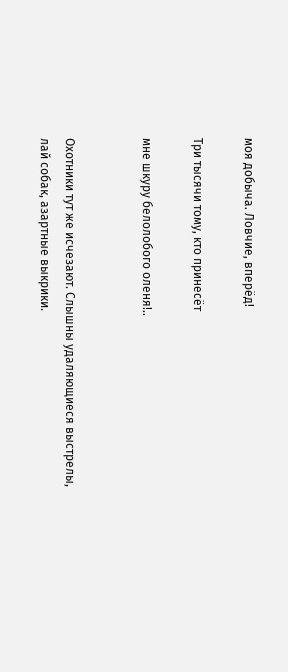моя добыча. Ловчие, вперёд!

Три тысячи тому, кто принесёт

мне шкуру белолобого оленя!..


Охотники тут же исчезают. Слышны удаляющиеся выстрелы, лай собак, азартные выкрики.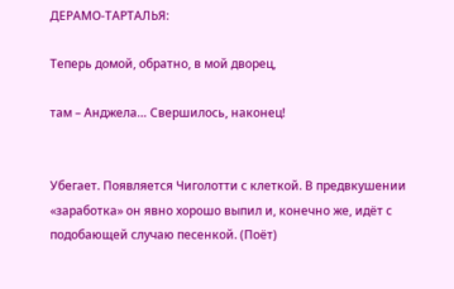ДЕРАМО-ТАРТАЛЬЯ:

Теперь домой, обратно, в мой дворец,

там – Анджела… Свершилось, наконец!


Убегает. Появляется Чиголотти с клеткой. В предвкушении «заработка» он явно хорошо выпил и, конечно же, идёт с подобающей случаю песенкой. (Поёт)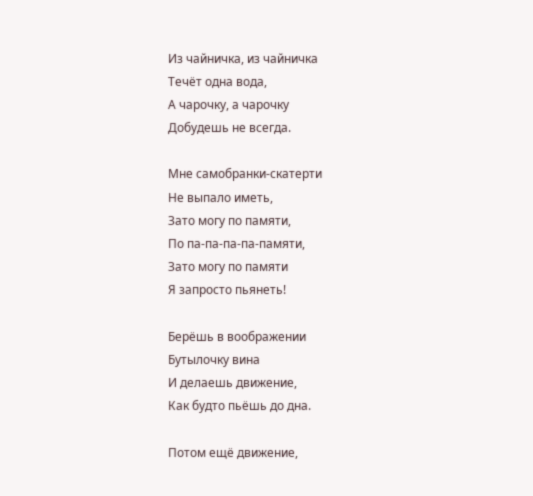Из чайничка, из чайничка
Течёт одна вода,
А чарочку, а чарочку
Добудешь не всегда.

Мне самобранки-скатерти
Не выпало иметь,
Зато могу по памяти,
По па-па-па-па-памяти,
Зато могу по памяти
Я запросто пьянеть!

Берёшь в воображении
Бутылочку вина
И делаешь движение,
Как будто пьёшь до дна.

Потом ещё движение,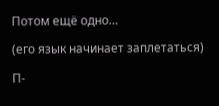Потом ещё одно…

(его язык начинает заплетаться)

П-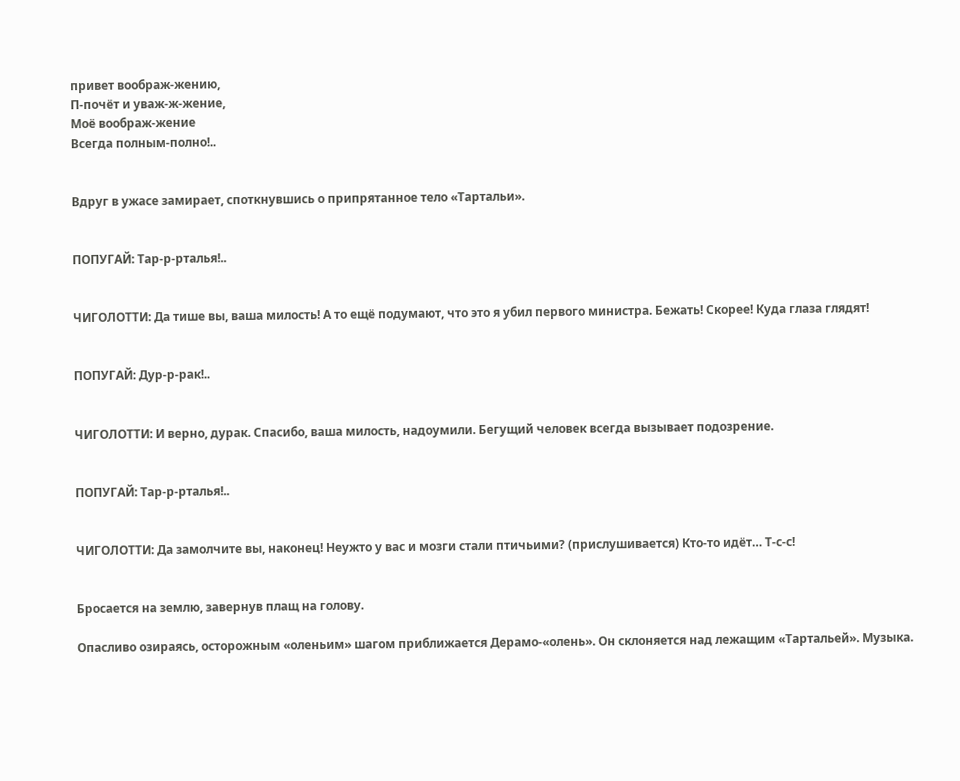привет воображ-жению,
П-почёт и уваж-ж-жение,
Моё воображ-жение
Всегда полным-полно!..


Вдруг в ужасе замирает, споткнувшись о припрятанное тело «Тартальи».


ПОПУГАЙ: Тар-р-рталья!..


ЧИГОЛОТТИ: Да тише вы, ваша милость! А то ещё подумают, что это я убил первого министра. Бежать! Скорее! Куда глаза глядят!


ПОПУГАЙ: Дур-р-рак!..


ЧИГОЛОТТИ: И верно, дурак. Спасибо, ваша милость, надоумили. Бегущий человек всегда вызывает подозрение.


ПОПУГАЙ: Тар-р-рталья!..


ЧИГОЛОТТИ: Да замолчите вы, наконец! Неужто у вас и мозги стали птичьими? (прислушивается) Кто-то идёт… Т-с-с!


Бросается на землю, завернув плащ на голову.

Опасливо озираясь, осторожным «оленьим» шагом приближается Дерамо-«олень». Он склоняется над лежащим «Тартальей». Музыка.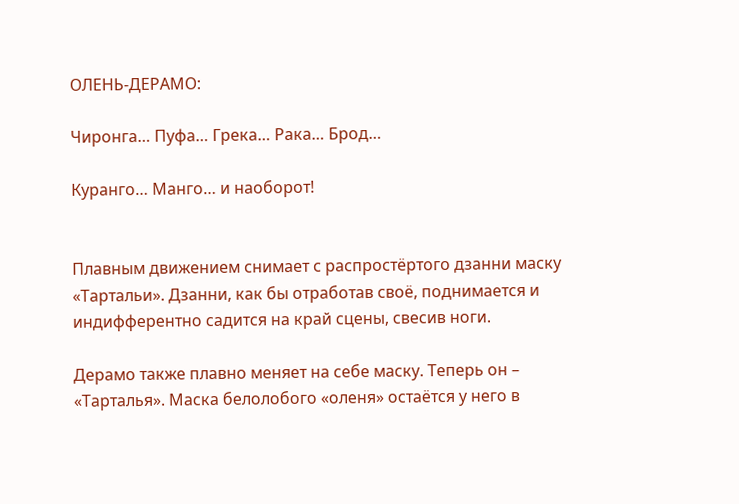ОЛЕНЬ-ДЕРАМО:

Чиронга… Пуфа… Грека… Рака… Брод…

Куранго… Манго… и наоборот!


Плавным движением снимает с распростёртого дзанни маску «Тартальи». Дзанни, как бы отработав своё, поднимается и индифферентно садится на край сцены, свесив ноги.

Дерамо также плавно меняет на себе маску. Теперь он – «Тарталья». Маска белолобого «оленя» остаётся у него в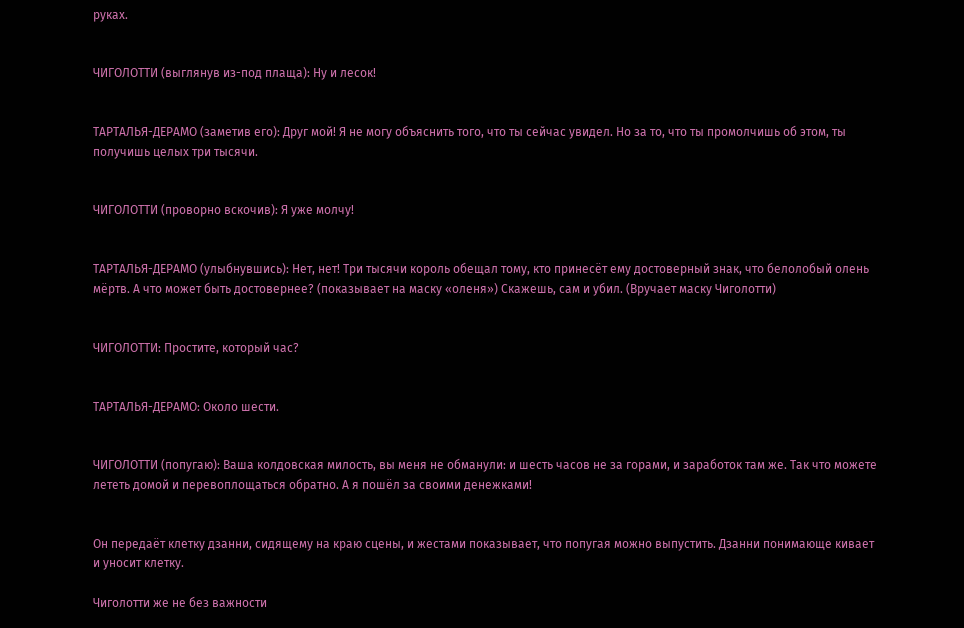руках.


ЧИГОЛОТТИ (выглянув из-под плаща): Ну и лесок!


ТАРТАЛЬЯ-ДЕРАМО (заметив его): Друг мой! Я не могу объяснить того, что ты сейчас увидел. Но за то, что ты промолчишь об этом, ты получишь целых три тысячи.


ЧИГОЛОТТИ (проворно вскочив): Я уже молчу!


ТАРТАЛЬЯ-ДЕРАМО (улыбнувшись): Нет, нет! Три тысячи король обещал тому, кто принесёт ему достоверный знак, что белолобый олень мёртв. А что может быть достовернее? (показывает на маску «оленя») Скажешь, сам и убил. (Вручает маску Чиголотти)


ЧИГОЛОТТИ: Простите, который час?


ТАРТАЛЬЯ-ДЕРАМО: Около шести.


ЧИГОЛОТТИ (попугаю): Ваша колдовская милость, вы меня не обманули: и шесть часов не за горами, и заработок там же. Так что можете лететь домой и перевоплощаться обратно. А я пошёл за своими денежками!


Он передаёт клетку дзанни, сидящему на краю сцены, и жестами показывает, что попугая можно выпустить. Дзанни понимающе кивает и уносит клетку.

Чиголотти же не без важности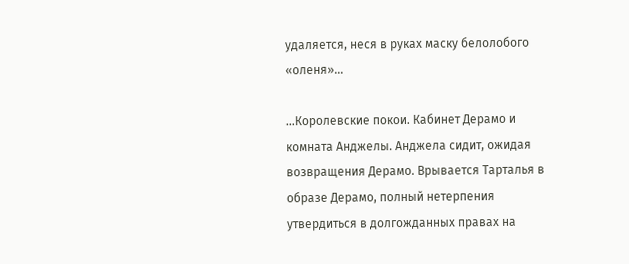удаляется, неся в руках маску белолобого «оленя»…

…Королевские покои. Кабинет Дерамо и комната Анджелы. Анджела сидит, ожидая возвращения Дерамо. Врывается Тарталья в образе Дерамо, полный нетерпения утвердиться в долгожданных правах на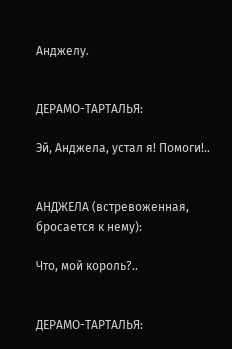Анджелу.


ДЕРАМО-ТАРТАЛЬЯ:

Эй, Анджела, устал я! Помоги!..


АНДЖЕЛА (встревоженная, бросается к нему):

Что, мой король?..


ДЕРАМО-ТАРТАЛЬЯ: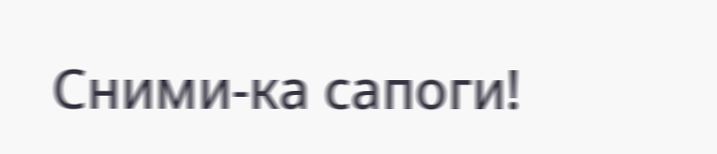Сними-ка сапоги!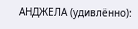АНДЖЕЛА (удивлённо):